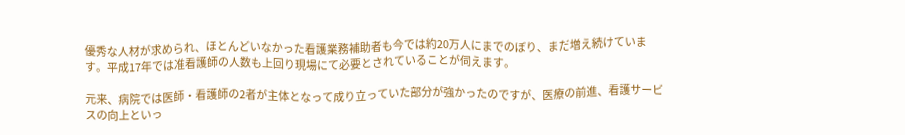優秀な人材が求められ、ほとんどいなかった看護業務補助者も今では約20万人にまでのぼり、まだ増え続けています。平成17年では准看護師の人数も上回り現場にて必要とされていることが伺えます。

元来、病院では医師・看護師の2者が主体となって成り立っていた部分が強かったのですが、医療の前進、看護サービスの向上といっ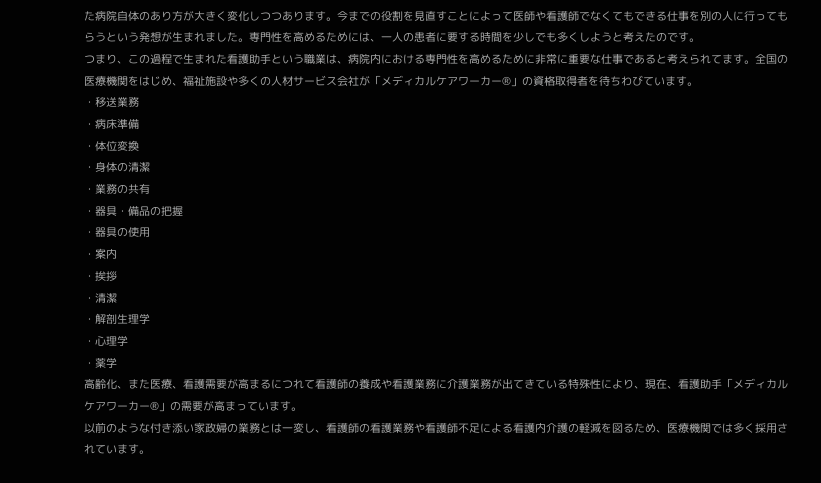た病院自体のあり方が大きく変化しつつあります。今までの役割を見直すことによって医師や看護師でなくてもできる仕事を別の人に行ってもらうという発想が生まれました。専門性を高めるためには、一人の患者に要する時間を少しでも多くしようと考えたのです。
つまり、この過程で生まれた看護助手という職業は、病院内における専門性を高めるために非常に重要な仕事であると考えられてます。全国の医療機関をはじめ、福祉施設や多くの人材サービス会社が「メディカルケアワーカー®」の資格取得者を待ちわびています。
・移送業務
・病床準備
・体位変換
・身体の清潔
・業務の共有
・器具・備品の把握
・器具の使用
・案内
・挨拶
・清潔
・解剖生理学
・心理学
・薬学
高齢化、また医療、看護需要が高まるにつれて看護師の養成や看護業務に介護業務が出てきている特殊性により、現在、看護助手「メディカルケアワーカー®」の需要が高まっています。
以前のような付き添い家政婦の業務とは一変し、看護師の看護業務や看護師不足による看護内介護の軽減を図るため、医療機関では多く採用されています。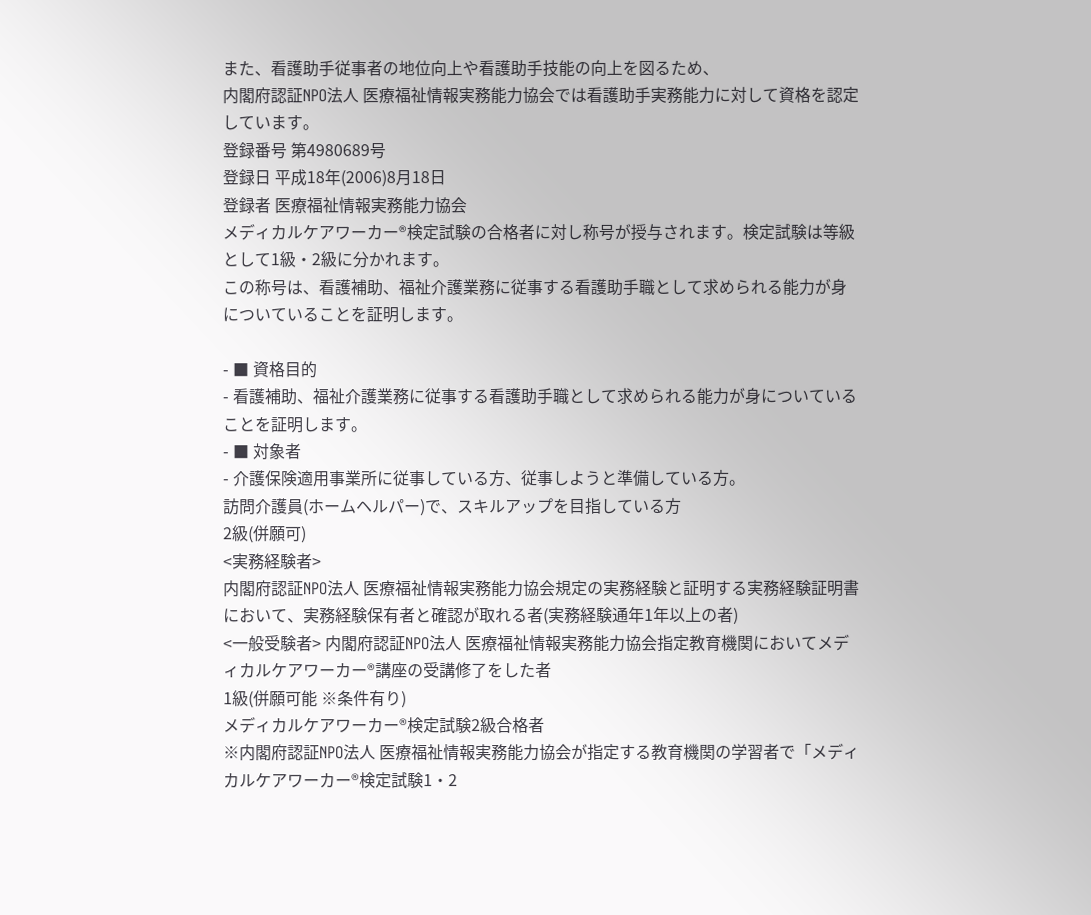また、看護助手従事者の地位向上や看護助手技能の向上を図るため、
内閣府認証NPO法人 医療福祉情報実務能力協会では看護助手実務能力に対して資格を認定しています。
登録番号 第4980689号
登録日 平成18年(2006)8月18日
登録者 医療福祉情報実務能力協会
メディカルケアワーカー®検定試験の合格者に対し称号が授与されます。検定試験は等級として1級・2級に分かれます。
この称号は、看護補助、福祉介護業務に従事する看護助手職として求められる能力が身についていることを証明します。

- ■ 資格目的
- 看護補助、福祉介護業務に従事する看護助手職として求められる能力が身についていることを証明します。
- ■ 対象者
- 介護保険適用事業所に従事している方、従事しようと準備している方。
訪問介護員(ホームヘルパー)で、スキルアップを目指している方
2級(併願可)
<実務経験者>
内閣府認証NPO法人 医療福祉情報実務能力協会規定の実務経験と証明する実務経験証明書において、実務経験保有者と確認が取れる者(実務経験通年1年以上の者)
<一般受験者> 内閣府認証NPO法人 医療福祉情報実務能力協会指定教育機関においてメディカルケアワーカー®講座の受講修了をした者
1級(併願可能 ※条件有り)
メディカルケアワーカー®検定試験2級合格者
※内閣府認証NPO法人 医療福祉情報実務能力協会が指定する教育機関の学習者で「メディカルケアワーカー®検定試験1・2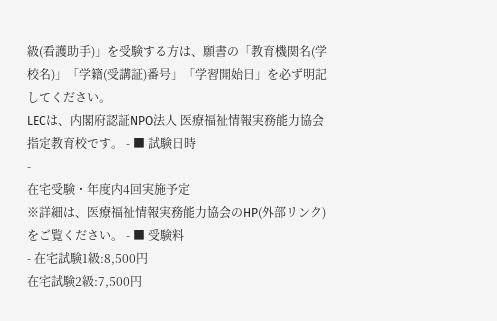級(看護助手)」を受験する方は、願書の「教育機関名(学校名)」「学籍(受講証)番号」「学習開始日」を必ず明記してください。
LECは、内閣府認証NPO法人 医療福祉情報実務能力協会 指定教育校です。 - ■ 試験日時
-
在宅受験・年度内4回実施予定
※詳細は、医療福祉情報実務能力協会のHP(外部リンク)をご覧ください。 - ■ 受験料
- 在宅試験1級:8,500円
在宅試験2級:7,500円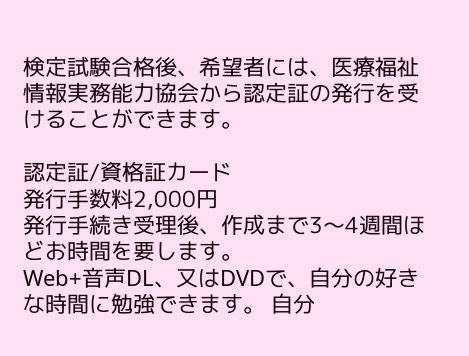検定試験合格後、希望者には、医療福祉情報実務能力協会から認定証の発行を受けることができます。

認定証/資格証カード
発行手数料2,000円
発行手続き受理後、作成まで3〜4週間ほどお時間を要します。
Web+音声DL、又はDVDで、自分の好きな時間に勉強できます。 自分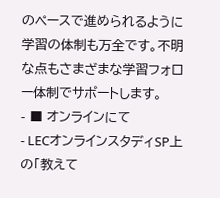のペースで進められるように学習の体制も万全です。不明な点もさまざまな学習フォロー体制でサポートします。
- ■ オンラインにて
- LECオンラインスタディSP上の「教えて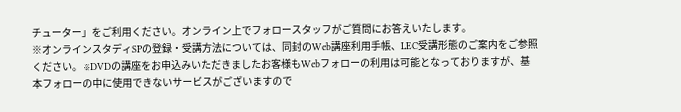チューター」をご利用ください。オンライン上でフォロースタッフがご質問にお答えいたします。
※オンラインスタディSPの登録・受講方法については、同封のWeb講座利用手帳、LEC受講形態のご案内をご参照ください。 ※DVDの講座をお申込みいただきましたお客様もWebフォローの利用は可能となっておりますが、基本フォローの中に使用できないサービスがございますので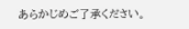あらかじめご了承ください。